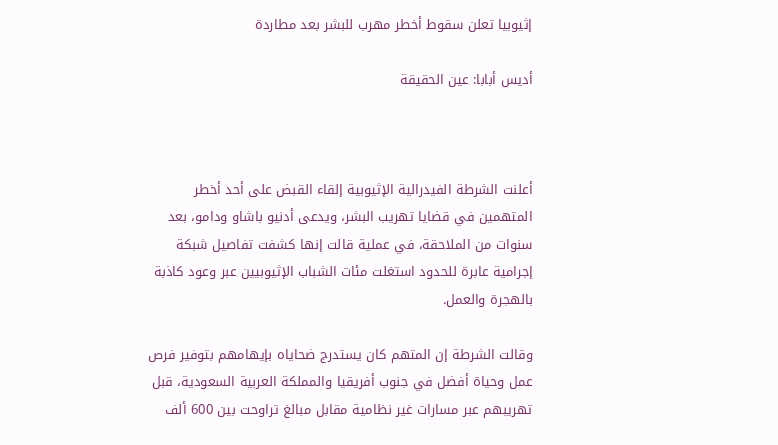إثيوبيا تعلن سقوط أخطر مهرب للبشر بعد مطاردة

أديس أبابا: عين الحقيقة



أعلنت الشرطة الفيدرالية الإثيوبية إلقاء القبض على أحد أخطر المتهمين في قضايا تهريب البشر، ويدعى أدنيو باشاو ودامو، بعد سنوات من الملاحقة، في عملية قالت إنها كشفت تفاصيل شبكة إجرامية عابرة للحدود استغلت مئات الشباب الإثيوبيين عبر وعود كاذبة بالهجرة والعمل.

وقالت الشرطة إن المتهم كان يستدرج ضحاياه بإيهامهم بتوفير فرص عمل وحياة أفضل في جنوب أفريقيا والمملكة العربية السعودية، قبل تهريبهم عبر مسارات غير نظامية مقابل مبالغ تراوحت بين 600 ألف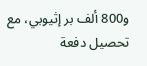و800 ألف بر إثيوبي، مع تحصيل دفعة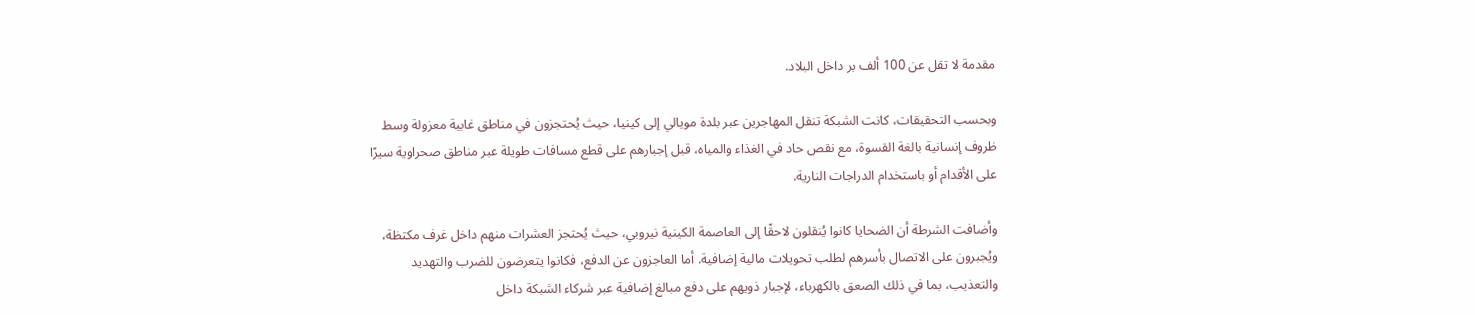مقدمة لا تقل عن 100 ألف بر داخل البلاد.

وبحسب التحقيقات، كانت الشبكة تنقل المهاجرين عبر بلدة مويالي إلى كينيا، حيث يُحتجزون في مناطق غابية معزولة وسط ظروف إنسانية بالغة القسوة، مع نقص حاد في الغذاء والمياه، قبل إجبارهم على قطع مسافات طويلة عبر مناطق صحراوية سيرًا على الأقدام أو باستخدام الدراجات النارية.

وأضافت الشرطة أن الضحايا كانوا يُنقلون لاحقًا إلى العاصمة الكينية نيروبي، حيث يُحتجز العشرات منهم داخل غرف مكتظة، ويُجبرون على الاتصال بأسرهم لطلب تحويلات مالية إضافية. أما العاجزون عن الدفع، فكانوا يتعرضون للضرب والتهديد والتعذيب، بما في ذلك الصعق بالكهرباء، لإجبار ذويهم على دفع مبالغ إضافية عبر شركاء الشبكة داخل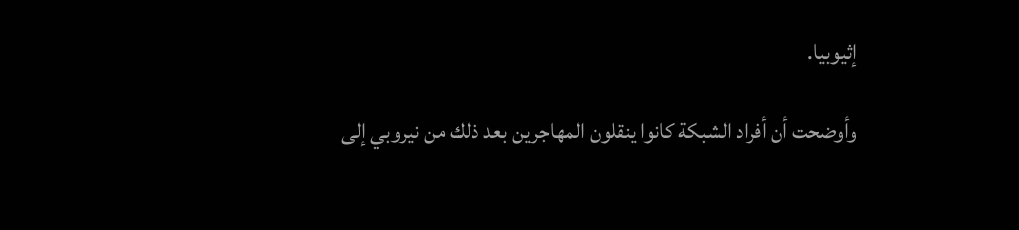إثيوبيا.

وأوضحت أن أفراد الشبكة كانوا ينقلون المهاجرين بعد ذلك من نيروبي إلى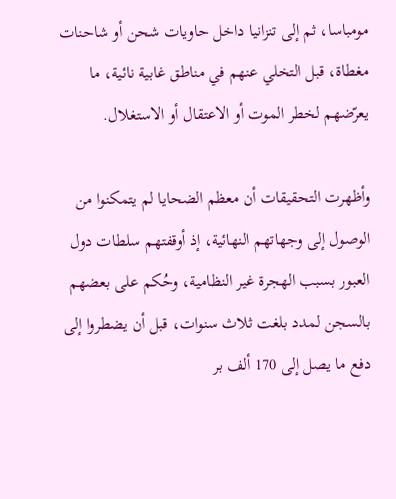مومباسا، ثم إلى تنزانيا داخل حاويات شحن أو شاحنات مغطاة، قبل التخلي عنهم في مناطق غابية نائية، ما يعرّضهم لخطر الموت أو الاعتقال أو الاستغلال.

وأظهرت التحقيقات أن معظم الضحايا لم يتمكنوا من الوصول إلى وجهاتهم النهائية، إذ أوقفتهم سلطات دول العبور بسبب الهجرة غير النظامية، وحُكم على بعضهم بالسجن لمدد بلغت ثلاث سنوات، قبل أن يضطروا إلى دفع ما يصل إلى 170 ألف بر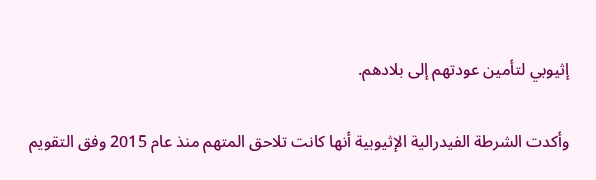إثيوبي لتأمين عودتهم إلى بلادهم.

وأكدت الشرطة الفيدرالية الإثيوبية أنها كانت تلاحق المتهم منذ عام 2015 وفق التقويم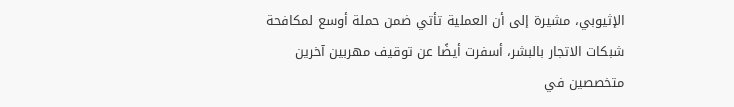الإثيوبي، مشيرة إلى أن العملية تأتي ضمن حملة أوسع لمكافحة شبكات الاتجار بالبشر، أسفرت أيضًا عن توقيف مهربين آخرين متخصصين في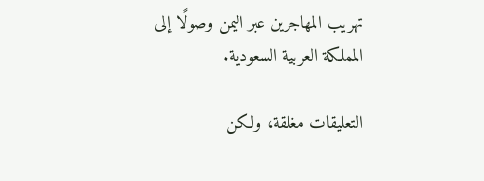تهريب المهاجرين عبر اليمن وصولًا إلى المملكة العربية السعودية.

التعليقات مغلقة، ولكن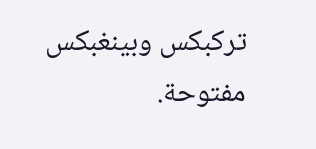تركبكس وبينغبكس مفتوحة.